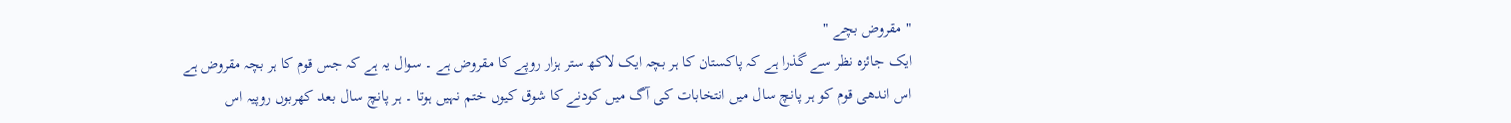" مقروض بچے "
ایک جائزہ نظر سے گذرا ہے کہ پاکستان کا ہر بچہ ایک لاکھ ستر ہزار روپے کا مقروض ہے ۔ سوال یہ ہے کہ جس قوم کا ہر بچہ مقروض ہے اس اندھی قوم کو ہر پانچ سال میں انتخابات کی آگ میں کودنے کا شوق کیوں ختم نہیں ہوتا ۔ ہر پانچ سال بعد کھربوں روپیہ اس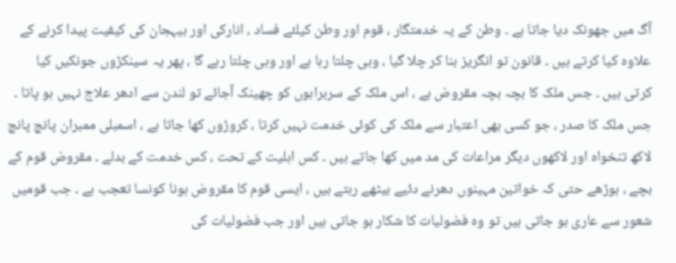آگ میں جھونک دیا جاتا ہے ۔ وطن کے یہ خدمتگار ، قوم اور وطن کیلئے فساد ، انارکی اور ہیہجان کی کیفیت پیدا کرنے کے علاوہ کیا کرتے ہیں ۔ قانون تو انگریز بنا کر چلا گیا ، وہی چلتا رہا ہے اور وہی چلتا رہے گا ، پھر یہ سینکڑوں جونکیں کیا کرتی ہیں ۔ جس ملک کا بچہ بچہ مقروض ہے ، اس ملک کے سربراہوں کو چھینک آجائے تو لندن سے ادھر علاج نہیں ہو پاتا ۔ جس ملک کا صدر ، جو کسی بھی اعتبار سے ملک کی کوئی خدمت نہیں کرتا ، کروڑوں کھا جاتا ہے ، اسمبلی ممبران پانچ پانچ لاکھ تنخواہ اور لاکھوں دیگر مراعات کی مد میں کھا جاتے ہیں ۔ کس اہلیت کے تحت ، کس خدمت کے بدلے ۔ مقروض قوم کے بچے ، بوڑھے حتی کہ خواتین مہینوں دھرنے دئیے بیٹھے رہتے ہیں ، ایسی قوم کا مقروض ہونا کونسا تعجب ہے ۔ جب قومیں شعور سے عاری ہو جاتی ہیں تو وہ فضولیات کا شکار ہو جاتی ہیں اور جب فضولیات کی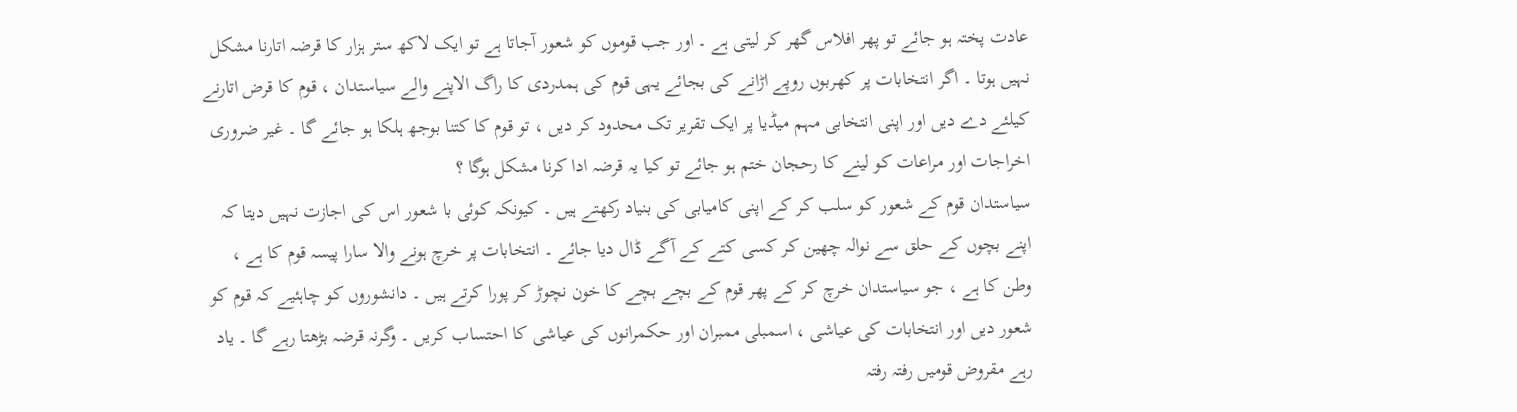عادت پختہ ہو جائے تو پھر افلاس گھر کر لیتی ہے ۔ اور جب قوموں کو شعور آجاتا ہے تو ایک لاکھ ستر ہزار کا قرضہ اتارنا مشکل نہیں ہوتا ۔ اگر انتخابات پر کھربوں روپے اڑانے کی بجائے یہی قوم کی ہمدردی کا راگ الاپنے والے سیاستدان ، قوم کا قرض اتارنے کیلئے دے دیں اور اپنی انتخابی مہم میڈیا پر ایک تقریر تک محدود کر دیں ، تو قوم کا کتنا بوجھ ہلکا ہو جائے گا ۔ غیر ضروری اخراجات اور مراعات کو لینے کا رحجان ختم ہو جائے تو کیا یہ قرضہ ادا کرنا مشکل ہوگا ؟
سیاستدان قوم کے شعور کو سلب کر کے اپنی کامیابی کی بنیاد رکھتے ہیں ۔ کیونکہ کوئی با شعور اس کی اجازت نہیں دیتا کہ اپنے بچوں کے حلق سے نوالہ چھین کر کسی کتے کے آگے ڈال دیا جائے ۔ انتخابات پر خرچ ہونے والا سارا پیسہ قوم کا ہے ، وطن کا ہے ، جو سیاستدان خرچ کر کے پھر قوم کے بچے بچے کا خون نچوڑ کر پورا کرتے ہیں ۔ دانشوروں کو چاہئیے کہ قوم کو شعور دیں اور انتخابات کی عیاشی ، اسمبلی ممبران اور حکمرانوں کی عیاشی کا احتساب کریں ۔ وگرنہ قرضہ بڑھتا رہے گا ۔ یاد رہے مقروض قومیں رفتہ رفتہ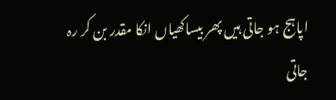اپاہج ہو جاتی ہیں پھر بیساکھیاں انکا مقدر بن کر رہ جاتی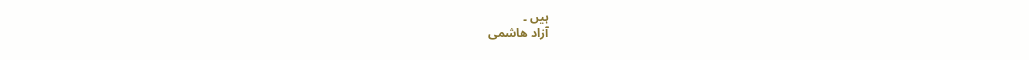ہیں ۔
آزاد ھاشمی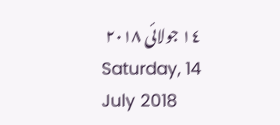١٤ جولائی ٢٠١٨
Saturday, 14 July 2018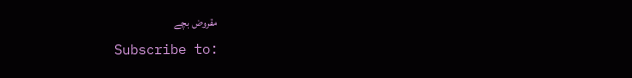مقروض بچے
Subscribe to: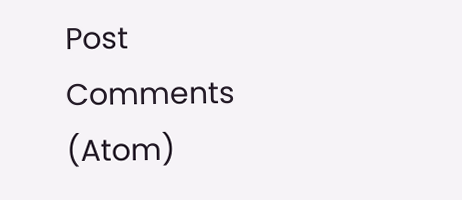Post Comments (Atom)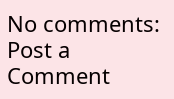No comments:
Post a Comment